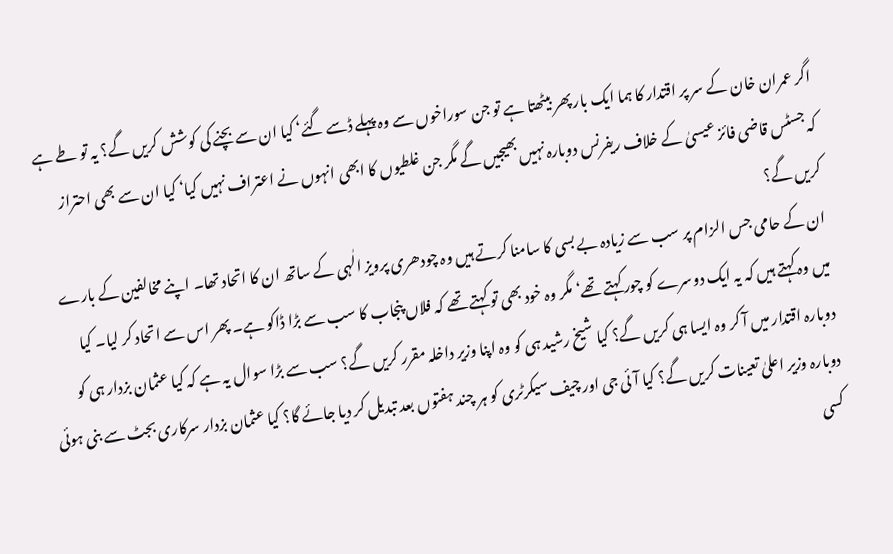اگر عمران خان کے سر پر اقتدار کا ہما ایک بار پھر بیٹھتا ہے تو جن سوراخوں سے وہ پہلے ڈسے گئے‘ کیا ان سے بچنے کی کوشش کریں گے؟ یہ تو طے ہے کہ جسٹس قاضی فائز عیسیٰ کے خلاف ریفرنس دوبارہ نہیں بھیجیں گے مگر جن غلطیوں کا ابھی انہوں نے اعتراف نہیں کیا‘ کیا ان سے بھی احتراز کریں گے؟
ان کے حامی جس الزام پر سب سے زیادہ بے بسی کا سامنا کرتے ہیں وہ چودھری پرویز الٰہی کے ساتھ ان کا اتحاد تھا۔ اپنے مخالفین کے بارے میں وہ کہتے ہیں کہ یہ ایک دوسرے کو چور کہتے تھے‘ مگر وہ خود بھی تو کہتے تھے کہ فلاں پنجاب کا سب سے بڑا ڈاکو ہے۔ پھر اس سے اتحاد کر لیا۔ کیا دوبارہ اقتدار میں آ کر وہ ایسا ہی کریں گے؟ کیا شیخ رشید ہی کو وہ اپنا وزیر داخلہ مقرر کریں گے؟ سب سے بڑا سوال یہ ہے کہ کیا عثمان بزدار ہی کو دوبارہ وزیر اعلیٰ تعینات کریں گے؟ کیا آئی جی اور چیف سیکرٹری کو ہر چند ہفتوں بعد تبدیل کر دیا جائے گا؟ کیا عثمان بزدار سرکاری بجٹ سے بنی ہوئی کسی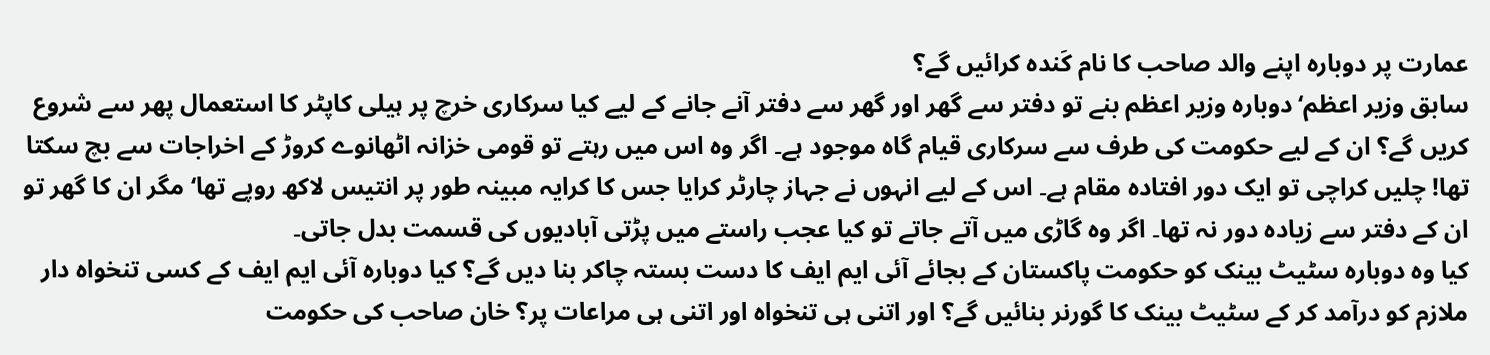عمارت پر دوبارہ اپنے والد صاحب کا نام کَندہ کرائیں گے؟
سابق وزیر اعظم‘ دوبارہ وزیر اعظم بنے تو دفتر سے گھر اور گھر سے دفتر آنے جانے کے لیے کیا سرکاری خرچ پر ہیلی کاپٹر کا استعمال پھر سے شروع کریں گے؟ ان کے لیے حکومت کی طرف سے سرکاری قیام گاہ موجود ہے۔ اگر وہ اس میں رہتے تو قومی خزانہ اٹھانوے کروڑ کے اخراجات سے بچ سکتا تھا! چلیں کراچی تو ایک دور افتادہ مقام ہے۔ اس کے لیے انہوں نے جہاز چارٹر کرایا جس کا کرایہ مبینہ طور پر انتیس لاکھ روپے تھا‘ مگر ان کا گھر تو ان کے دفتر سے زیادہ دور نہ تھا۔ اگر وہ گاڑی میں آتے جاتے تو کیا عجب راستے میں پڑتی آبادیوں کی قسمت بدل جاتی۔
کیا وہ دوبارہ سٹیٹ بینک کو حکومت پاکستان کے بجائے آئی ایم ایف کا دست بستہ چاکر بنا دیں گے؟ کیا دوبارہ آئی ایم ایف کے کسی تنخواہ دار ملازم کو درآمد کر کے سٹیٹ بینک کا گورنر بنائیں گے؟ اور اتنی ہی تنخواہ اور اتنی ہی مراعات پر؟ خان صاحب کی حکومت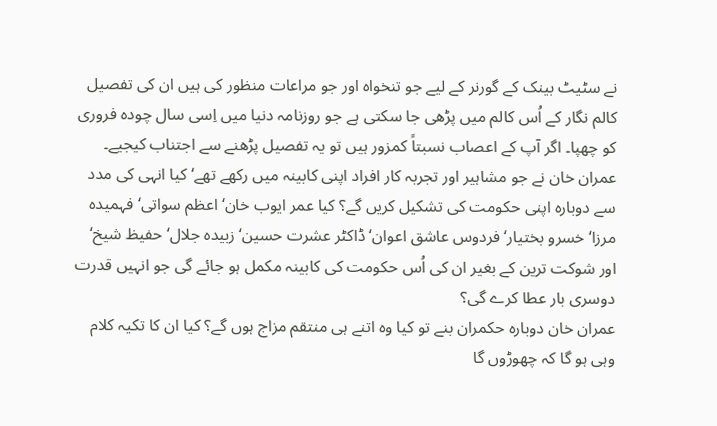نے سٹیٹ بینک کے گورنر کے لیے جو تنخواہ اور جو مراعات منظور کی ہیں ان کی تفصیل کالم نگار کے اُس کالم میں پڑھی جا سکتی ہے جو روزنامہ دنیا میں اِسی سال چودہ فروری کو چھپا۔ اگر آپ کے اعصاب نسبتاً کمزور ہیں تو یہ تفصیل پڑھنے سے اجتناب کیجیے۔ عمران خان نے جو مشاہیر اور تجربہ کار افراد اپنی کابینہ میں رکھے تھے‘ کیا انہی کی مدد سے دوبارہ اپنی حکومت کی تشکیل کریں گے؟ کیا عمر ایوب خان‘ اعظم سواتی‘ فہمیدہ مرزا‘ خسرو بختیار‘ فردوس عاشق اعوان‘ ڈاکٹر عشرت حسین‘ زبیدہ جلال‘ حفیظ شیخ‘ اور شوکت ترین کے بغیر ان کی اُس حکومت کی کابینہ مکمل ہو جائے گی جو انہیں قدرت دوسری بار عطا کرے گی؟
عمران خان دوبارہ حکمران بنے تو کیا وہ اتنے ہی منتقم مزاج ہوں گے؟ کیا ان کا تکیہ کلام وہی ہو گا کہ چھوڑوں گا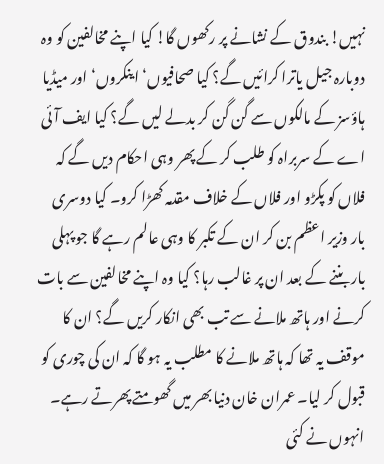نہیں! بندوق کے نشانے پر رکھوں گا! کیا اپنے مخالفین کو وہ دوبارہ جیل یاترا کرائیں گے؟ کیا صحافیوں‘ اینکروں‘ اور میڈیا ہاؤسز کے مالکوں سے گن گن کر بدلے لیں گے؟ کیا ایف آئی اے کے سربراہ کو طلب کر کے پھر وہی احکام دیں گے کہ فلاں کو پکڑو اور فلاں کے خلاف مقدمہ کھڑا کرو۔ کیا دوسری بار وزیر اعظم بن کر ان کے تکبر کا وہی عالم رہے گا جو پہلی بار بننے کے بعد ان پر غالب رہا؟ کیا وہ اپنے مخالفین سے بات کرنے اور ہاتھ ملانے سے تب بھی انکار کریں گے؟ ان کا موقف یہ تھا کہ ہاتھ ملانے کا مطلب یہ ہو گا کہ ان کی چوری کو قبول کر لیا۔ عمران خان دنیا بھر میں گھومتے پھرتے رہے۔ انہوں نے کئی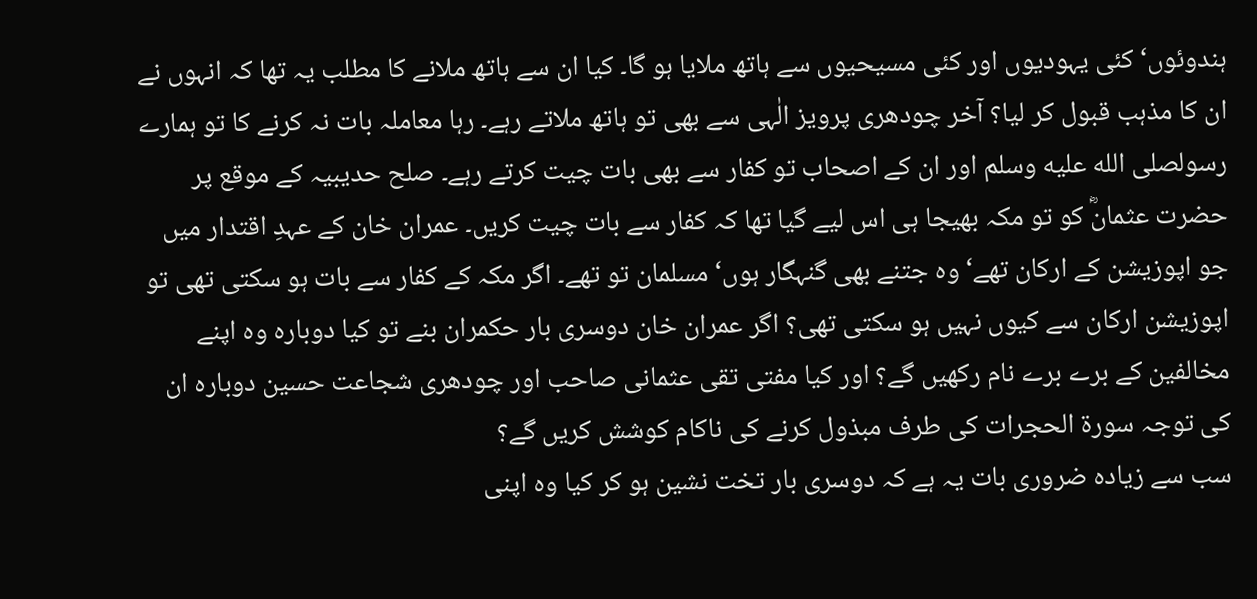ہندوئوں‘ کئی یہودیوں اور کئی مسیحیوں سے ہاتھ ملایا ہو گا۔ کیا ان سے ہاتھ ملانے کا مطلب یہ تھا کہ انہوں نے ان کا مذہب قبول کر لیا؟ آخر چودھری پرویز الٰہی سے بھی تو ہاتھ ملاتے رہے۔ رہا معاملہ بات نہ کرنے کا تو ہمارے رسولصلى الله عليه وسلم اور ان کے اصحاب تو کفار سے بھی بات چیت کرتے رہے۔ صلح حدیبیہ کے موقع پر حضرت عثمانؓ کو تو مکہ بھیجا ہی اس لیے گیا تھا کہ کفار سے بات چیت کریں۔ عمران خان کے عہدِ اقتدار میں جو اپوزیشن کے ارکان تھے‘ وہ جتنے بھی گنہگار ہوں‘ مسلمان تو تھے۔ اگر مکہ کے کفار سے بات ہو سکتی تھی تو اپوزیشن ارکان سے کیوں نہیں ہو سکتی تھی؟ اگر عمران خان دوسری بار حکمران بنے تو کیا دوبارہ وہ اپنے مخالفین کے برے برے نام رکھیں گے؟ اور کیا مفتی تقی عثمانی صاحب اور چودھری شجاعت حسین دوبارہ ان کی توجہ سورۃ الحجرات کی طرف مبذول کرنے کی ناکام کوشش کریں گے؟
سب سے زیادہ ضروری بات یہ ہے کہ دوسری بار تخت نشین ہو کر کیا وہ اپنی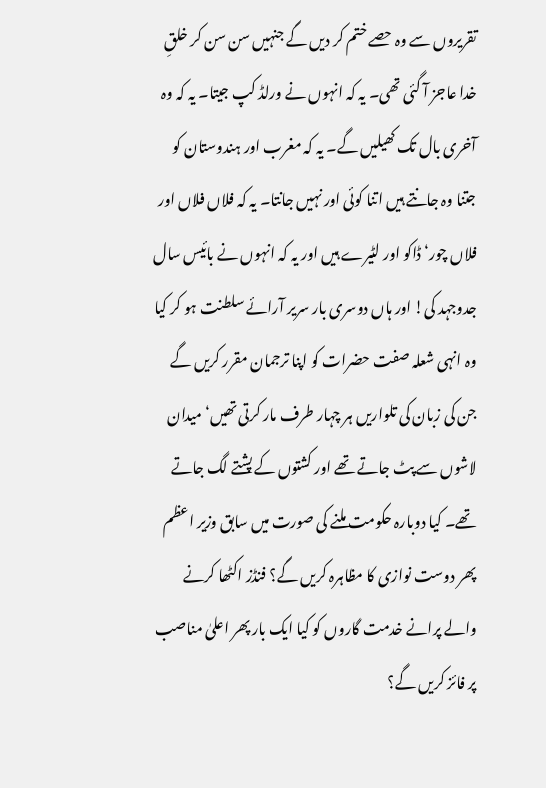تقریروں سے وہ حصے ختم کر دیں گے جنہیں سن سن کر خلقِ خدا عاجز آ گئی تھی۔ یہ کہ انہوں نے ورلڈ کپ جیتا۔ یہ کہ وہ آخری بال تک کھیلیں گے۔ یہ کہ مغرب اور ہندوستان کو جتنا وہ جانتے ہیں اتنا کوئی اور نہیں جانتا۔ یہ کہ فلاں فلاں اور فلاں چور‘ ڈاکو اور لٹیرے ہیں اور یہ کہ انہوں نے بائیس سال جدوجہد کی! اور ہاں دوسری بار سریر آرائے سلطنت ہو کر کیا وہ انہی شعلہ صفت حضرات کو اپنا ترجمان مقرر کریں گے جن کی زبان کی تلواریں ہر چہار طرف مار کرتی تھیں‘ میدان لاشوں سے پٹ جاتے تھے اور کشتوں کے پشتے لگ جاتے تھے۔ کیا دوبارہ حکومت ملنے کی صورت میں سابق وزیر اعظم پھر دوست نوازی کا مظاہرہ کریں گے؟ فنڈز اکٹھا کرنے والے پرانے خدمت گاروں کو کیا ایک بار پھر اعلیٰ مناصب پر فائز کریں گے؟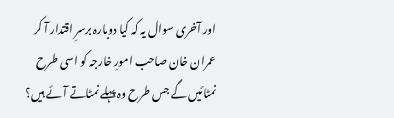اور آخری سوال یہ کہ کیا دوبارہ برسرِ اقتدار آ کر عمران خان صاحب امورِ خارجہ کو اسی طرح نمٹائیں گے جس طرح وہ پہلے نمٹاتے آئے ہیں؟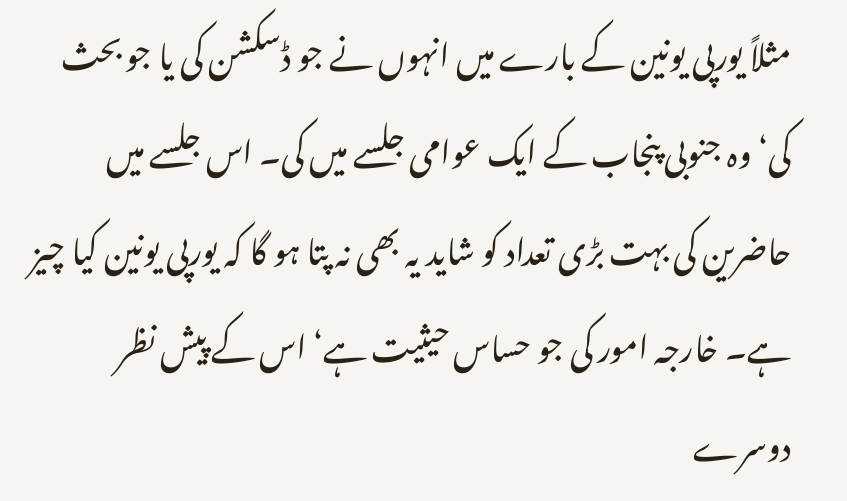مثلاً یورپی یونین کے بارے میں انہوں نے جو ڈسکشن کی یا جو بحث کی‘ وہ جنوبی پنجاب کے ایک عوامی جلسے میں کی۔ اس جلسے میں حاضرین کی بہت بڑی تعداد کو شاید یہ بھی نہ پتا ہو گا کہ یورپی یونین کیا چیز ہے۔ خارجہ امور کی جو حساس حیثیت ہے‘ اس کے پیش نظر دوسرے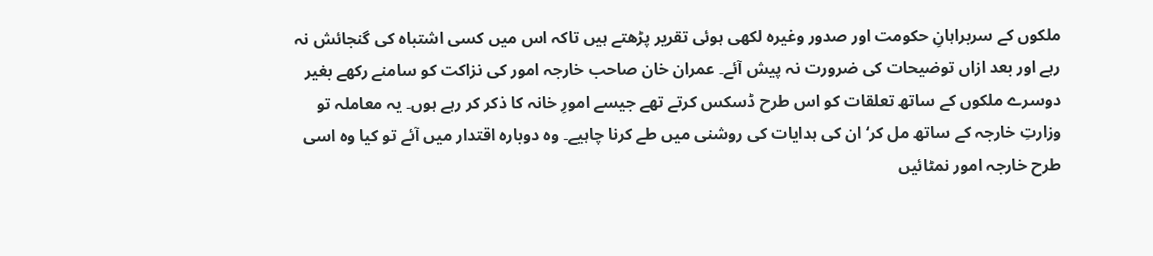ملکوں کے سربراہانِ حکومت اور صدور وغیرہ لکھی ہوئی تقریر پڑھتے ہیں تاکہ اس میں کسی اشتباہ کی گنجائش نہ رہے اور بعد ازاں توضیحات کی ضرورت نہ پیش آئے۔ عمران خان صاحب خارجہ امور کی نزاکت کو سامنے رکھے بغیر دوسرے ملکوں کے ساتھ تعلقات کو اس طرح ڈسکس کرتے تھے جیسے امورِ خانہ کا ذکر کر رہے ہوں۔ یہ معاملہ تو وزارتِ خارجہ کے ساتھ مل کر‘ ان کی ہدایات کی روشنی میں طے کرنا چاہیے۔ وہ دوبارہ اقتدار میں آئے تو کیا وہ اسی طرح خارجہ امور نمٹائیں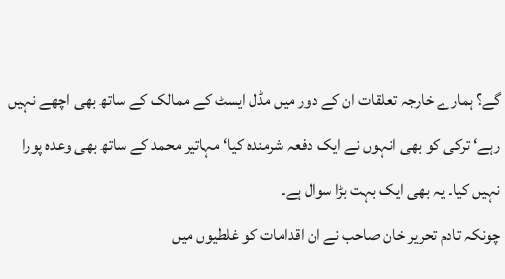گے؟ ہمارے خارجہ تعلقات ان کے دور میں مڈل ایسٹ کے ممالک کے ساتھ بھی اچھے نہیں رہے‘ ترکی کو بھی انہوں نے ایک دفعہ شرمندہ کیا‘ مہاتیر محمد کے ساتھ بھی وعدہ پورا نہیں کیا۔ یہ بھی ایک بہت بڑا سوال ہے۔
چونکہ تادم تحریر خان صاحب نے ان اقدامات کو غلطیوں میں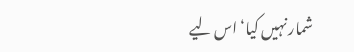شمار نہیں کیا‘ اس لیے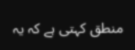منطق کہتی ہے کہ یہ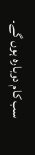سب کام دوبارہ ہوں گے۔